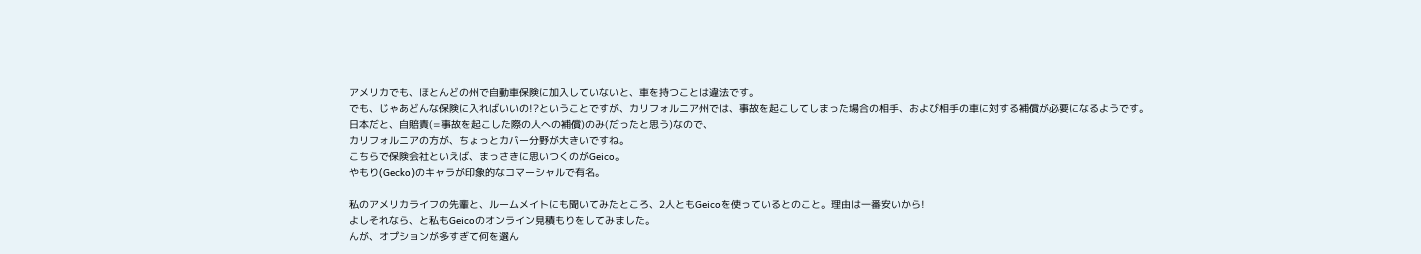アメリカでも、ほとんどの州で自動車保険に加入していないと、車を持つことは違法です。
でも、じゃあどんな保険に入ればいいの!?ということですが、カリフォルニア州では、事故を起こしてしまった場合の相手、および相手の車に対する補償が必要になるようです。
日本だと、自賠責(=事故を起こした際の人への補償)のみ(だったと思う)なので、
カリフォルニアの方が、ちょっとカバー分野が大きいですね。
こちらで保険会社といえば、まっさきに思いつくのがGeico。
やもり(Gecko)のキャラが印象的なコマーシャルで有名。

私のアメリカライフの先輩と、ルームメイトにも聞いてみたところ、2人ともGeicoを使っているとのこと。理由は一番安いから!
よしそれなら、と私もGeicoのオンライン見積もりをしてみました。
んが、オプションが多すぎて何を選ん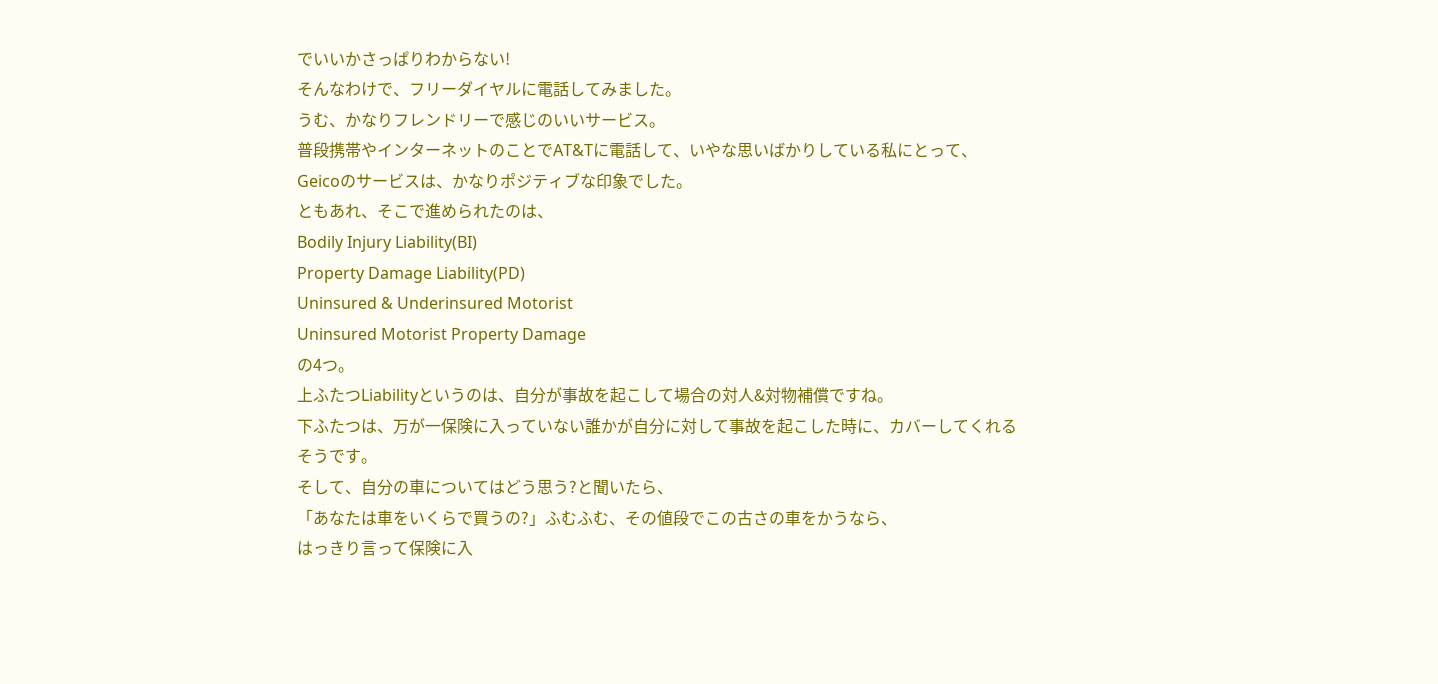でいいかさっぱりわからない!
そんなわけで、フリーダイヤルに電話してみました。
うむ、かなりフレンドリーで感じのいいサービス。
普段携帯やインターネットのことでAT&Tに電話して、いやな思いばかりしている私にとって、Geicoのサービスは、かなりポジティブな印象でした。
ともあれ、そこで進められたのは、
Bodily Injury Liability(BI)
Property Damage Liability(PD)
Uninsured & Underinsured Motorist
Uninsured Motorist Property Damage
の4つ。
上ふたつLiabilityというのは、自分が事故を起こして場合の対人&対物補償ですね。
下ふたつは、万が一保険に入っていない誰かが自分に対して事故を起こした時に、カバーしてくれるそうです。
そして、自分の車についてはどう思う?と聞いたら、
「あなたは車をいくらで買うの?」ふむふむ、その値段でこの古さの車をかうなら、
はっきり言って保険に入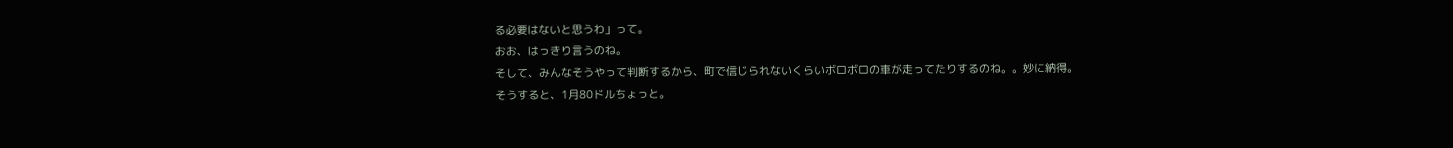る必要はないと思うわ」って。
おお、はっきり言うのね。
そして、みんなそうやって判断するから、町で信じられないくらいボロボロの車が走ってたりするのね。。妙に納得。
そうすると、1月80ドルちょっと。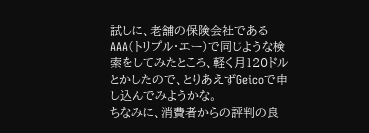試しに、老舗の保険会社であるAAA(トリプル・エー)で同じような検索をしてみたところ、軽く月120ドルとかしたので、とりあえずGeicoで申し込んでみようかな。
ちなみに、消費者からの評判の良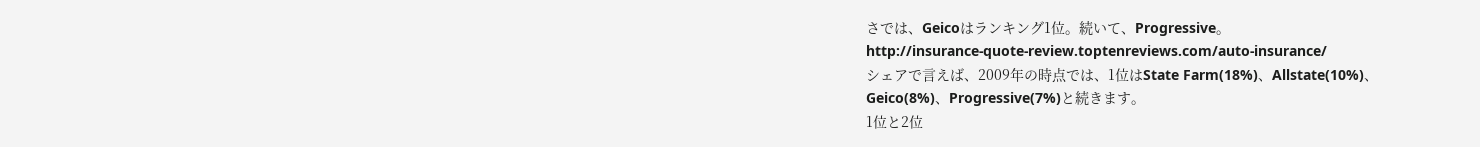さでは、Geicoはランキング1位。続いて、Progressive。
http://insurance-quote-review.toptenreviews.com/auto-insurance/
シェアで言えば、2009年の時点では、1位はState Farm(18%)、Allstate(10%)、
Geico(8%)、Progressive(7%)と続きます。
1位と2位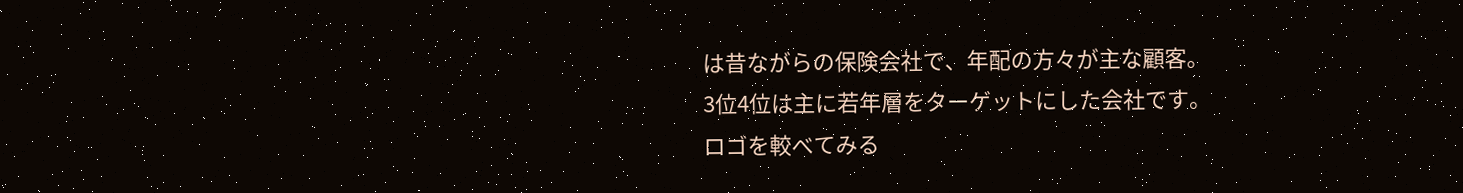は昔ながらの保険会社で、年配の方々が主な顧客。
3位4位は主に若年層をターゲットにした会社です。
ロゴを較べてみる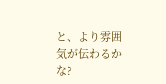と、より雰囲気が伝わるかな?